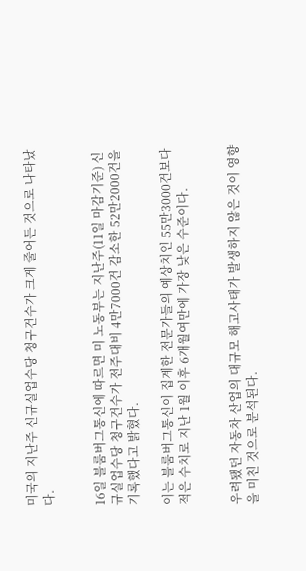미국의 지난주 신규실업수당 청구건수가 크게 줄어든 것으로 나타났다.


16일 블룸버그통신에 따르면 미 노동부는 지난주(11일 마감기준) 신규실업수당 청구건수가 전주대비 4만7000건 감소한 52만2000건을 기록했다고 밝혔다.

이는 블룸버그통신이 집계한 전문가들의 예상치인 55만3000건보다 적은 수치로 지난 1월 이후 6개월여만에 가장 낮은 수준이다.


우려됐던 자동차 산업의 대규모 해고사태가 발생하지 않은 것이 영향을 미친 것으로 분석된다.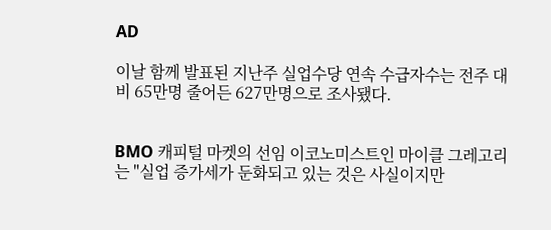AD

이날 함께 발표된 지난주 실업수당 연속 수급자수는 전주 대비 65만명 줄어든 627만명으로 조사됐다.


BMO 캐피털 마켓의 선임 이코노미스트인 마이클 그레고리는 "실업 증가세가 둔화되고 있는 것은 사실이지만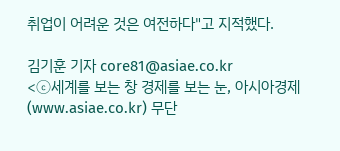취업이 어려운 것은 여전하다"고 지적했다.

김기훈 기자 core81@asiae.co.kr
<ⓒ세계를 보는 창 경제를 보는 눈, 아시아경제(www.asiae.co.kr) 무단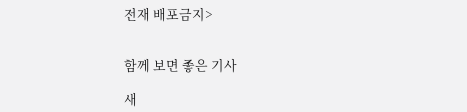전재 배포금지>


함께 보면 좋은 기사

새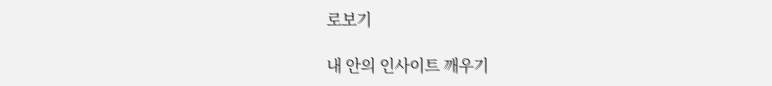로보기

내 안의 인사이트 깨우기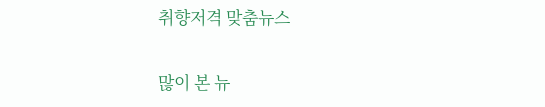취향저격 맞춤뉴스

많이 본 뉴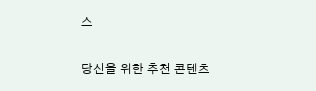스

당신을 위한 추천 콘텐츠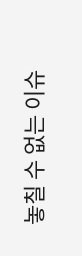놓칠 수 없는 이슈